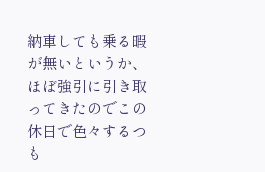納車しても乗る暇が無いというか、ほぼ強引に引き取ってきたのでこの休日で色々するつも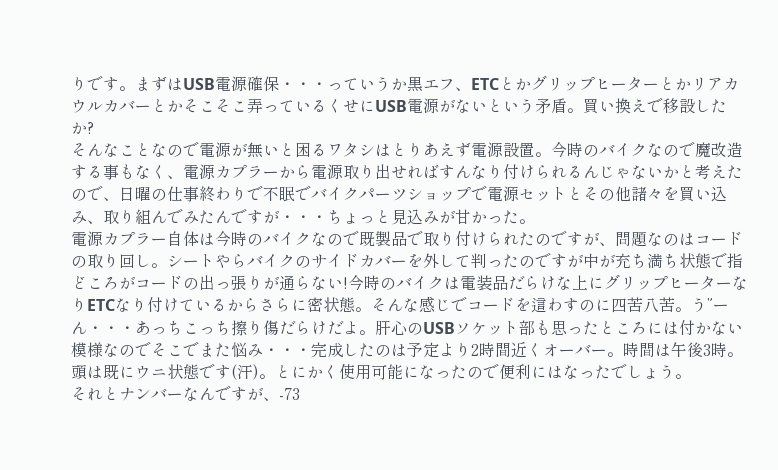りです。まずはUSB電源確保・・・っていうか黒エフ、ETCとかグリップヒーターとかリアカウルカバーとかそこそこ弄っているくせにUSB電源がないという矛盾。買い換えで移設したか?
そんなことなので電源が無いと困るワタシはとりあえず電源設置。今時のバイクなので魔改造する事もなく、電源カプラーから電源取り出せればすんなり付けられるんじゃないかと考えたので、日曜の仕事終わりで不眠でバイクパーツショップで電源セットとその他諸々を買い込み、取り組んでみたんですが・・・ちょっと見込みが甘かった。
電源カプラー自体は今時のバイクなので既製品で取り付けられたのですが、問題なのはコードの取り回し。シートやらバイクのサイドカバーを外して判ったのですが中が充ち満ち状態で指どころがコードの出っ張りが通らない!今時のバイクは電装品だらけな上にグリップヒーターなりETCなり付けているからさらに密状態。そんな感じでコードを這わすのに四苦八苦。う”ーん・・・あっちこっち擦り傷だらけだよ。肝心のUSBソケット部も思ったところには付かない模様なのでそこでまた悩み・・・完成したのは予定より2時間近くオーバー。時間は午後3時。頭は既にウニ状態です(汗)。とにかく使用可能になったので便利にはなったでしょう。
それとナンバーなんですが、-73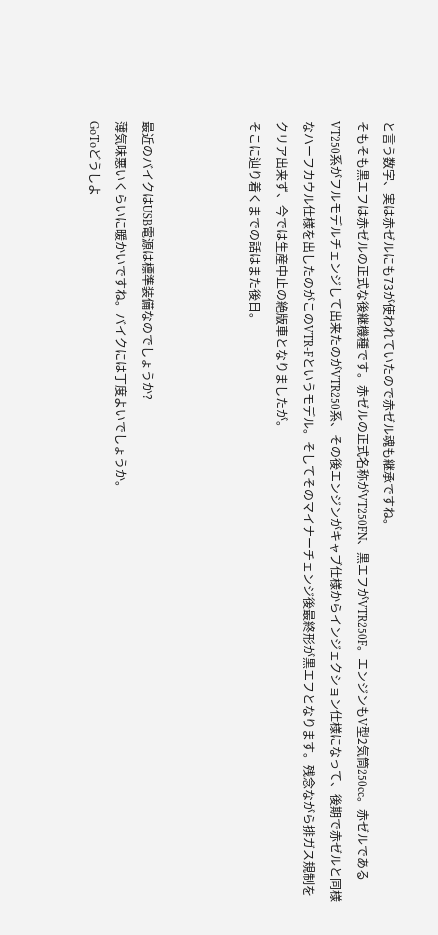と言う数字、実は赤ゼルにも73が使われていたので赤ゼル魂も継承ですね。
そもそも黒エフは赤ゼルの正式な後継機種です。赤ゼルの正式名称がVT250FN、黒エフがVTR250F。エンジンもV型2気筒250cc。赤ゼルであるVT250系がフルモデルチェンジして出来たのがVTR250系、その後エンジンがキャブ仕様からインジェクション仕様になって、後期で赤ゼルと同様なハーフカウル仕様を出したのがこのVTR-Fというモデル。そしてそのマイナーチェンジ後最終形が黒エフとなります。残念ながら排ガス規制をクリア出来ず、今では生産中止の絶版車となりましたが。
そこに辿り着くまでの話はまた後日。



最近のバイクはUSB電源は標準装備なのでしょうか?
薄気味悪いくらいに暖かいですね。バイクには丁度よいでしょうか。
GoToどうしよ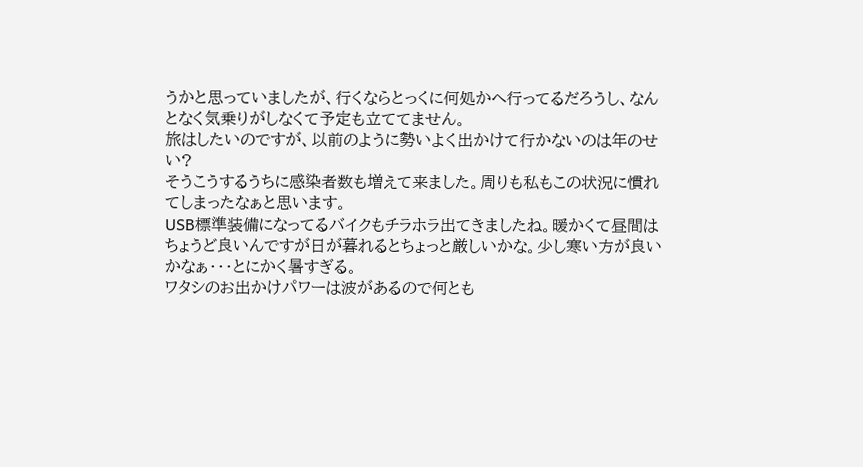うかと思っていましたが、行くならとっくに何処かへ行ってるだろうし、なんとなく気乗りがしなくて予定も立ててません。
旅はしたいのですが、以前のように勢いよく出かけて行かないのは年のせい?
そうこうするうちに感染者数も増えて来ました。周りも私もこの状況に慣れてしまったなぁと思います。
USB標準装備になってるバイクもチラホラ出てきましたね。暖かくて昼間はちょうど良いんですが日が暮れるとちょっと厳しいかな。少し寒い方が良いかなぁ・・・とにかく暑すぎる。
ワタシのお出かけパワーは波があるので何とも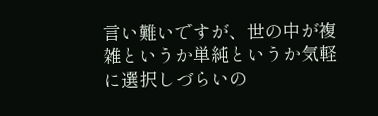言い難いですが、世の中が複雑というか単純というか気軽に選択しづらいの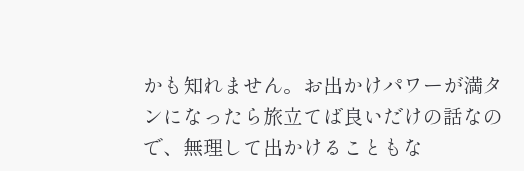かも知れません。お出かけパワーが満タンになったら旅立てば良いだけの話なので、無理して出かけることもな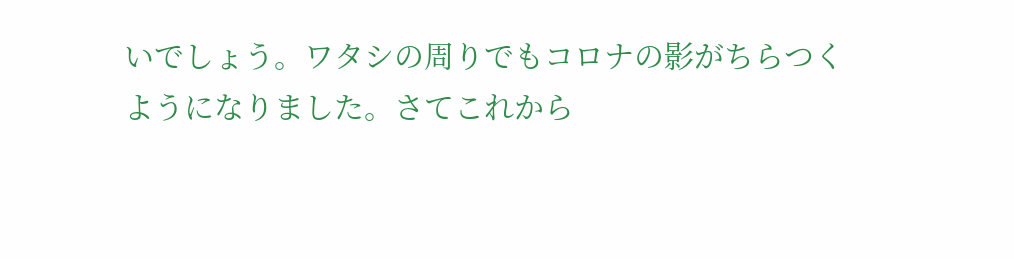いでしょう。ワタシの周りでもコロナの影がちらつくようになりました。さてこれから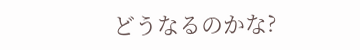どうなるのかな?